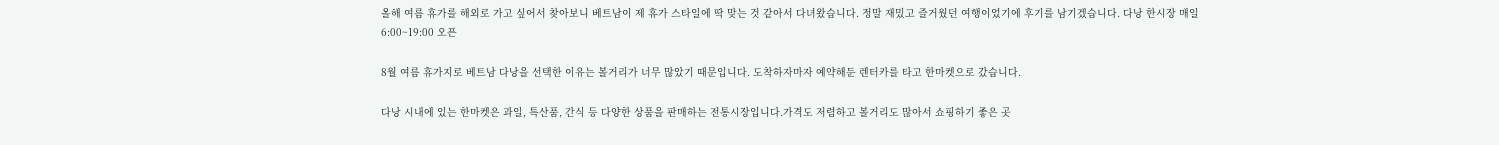올해 여름 휴가를 해외로 가고 싶어서 찾아보니 베트남이 제 휴가 스타일에 딱 맞는 것 같아서 다녀왔습니다. 정말 재밌고 즐거웠던 여행이었기에 후기를 남기겠습니다. 다낭 한시장 매일 6:00~19:00 오픈

8월 여름 휴가지로 베트남 다낭을 선택한 이유는 볼거리가 너무 많았기 때문입니다. 도착하자마자 예약해둔 렌터카를 타고 한마켓으로 갔습니다.

다낭 시내에 있는 한마켓은 과일, 특산품, 간식 등 다양한 상품을 판매하는 전통시장입니다.가격도 저렴하고 볼거리도 많아서 쇼핑하기 좋은 곳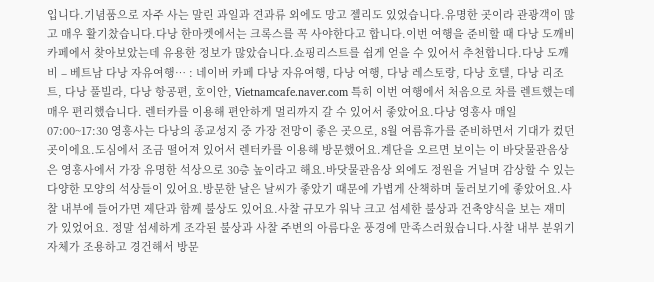입니다.기념품으로 자주 사는 말린 과일과 견과류 외에도 망고 젤리도 있었습니다.유명한 곳이라 관광객이 많고 매우 활기찼습니다.다낭 한마켓에서는 크록스를 꼭 사야한다고 합니다.이번 여행을 준비할 때 다낭 도깨비 카페에서 찾아보았는데 유용한 정보가 많았습니다.쇼핑리스트를 쉽게 얻을 수 있어서 추천합니다.다낭 도깨비 – 베트남 다낭 자유여행… : 네이버 카페 다낭 자유여행, 다낭 여행, 다낭 레스토랑, 다낭 호텔, 다낭 리조트, 다낭 풀빌라, 다낭 항공편, 호이안, Vietnamcafe.naver.com 특히 이번 여행에서 처음으로 차를 렌트했는데 매우 편리했습니다. 렌터카를 이용해 편안하게 멀리까지 갈 수 있어서 좋았어요.다낭 영흥사 매일 07:00~17:30 영흥사는 다낭의 종교성지 중 가장 전망이 좋은 곳으로, 8월 여름휴가를 준비하면서 기대가 컸던 곳이에요.도심에서 조금 떨어져 있어서 렌터카를 이용해 방문했어요.계단을 오르면 보이는 이 바닷물관음상은 영흥사에서 가장 유명한 석상으로 30층 높이라고 해요.바닷물관음상 외에도 정원을 거닐며 감상할 수 있는 다양한 모양의 석상들이 있어요.방문한 날은 날씨가 좋았기 때문에 가볍게 산책하며 둘러보기에 좋았어요.사찰 내부에 들어가면 제단과 함께 불상도 있어요.사찰 규모가 워낙 크고 섬세한 불상과 건축양식을 보는 재미가 있었어요. 정말 섬세하게 조각된 불상과 사찰 주변의 아름다운 풍경에 만족스러웠습니다.사찰 내부 분위기 자체가 조용하고 경건해서 방문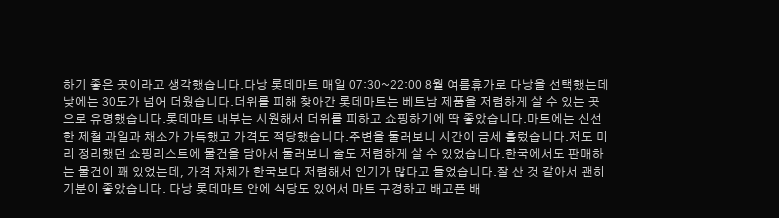하기 좋은 곳이라고 생각했습니다.다낭 롯데마트 매일 07:30~22:00 8월 여름휴가로 다낭을 선택했는데 낮에는 30도가 넘어 더웠습니다.더위를 피해 찾아간 롯데마트는 베트남 제품을 저렴하게 살 수 있는 곳으로 유명했습니다.롯데마트 내부는 시원해서 더위를 피하고 쇼핑하기에 딱 좋았습니다.마트에는 신선한 제철 과일과 채소가 가득했고 가격도 적당했습니다.주변을 둘러보니 시간이 금세 흘렀습니다.저도 미리 정리했던 쇼핑리스트에 물건을 담아서 둘러보니 술도 저렴하게 살 수 있었습니다.한국에서도 판매하는 물건이 꽤 있었는데, 가격 자체가 한국보다 저렴해서 인기가 많다고 들었습니다.잘 산 것 같아서 괜히 기분이 좋았습니다. 다낭 롯데마트 안에 식당도 있어서 마트 구경하고 배고픈 배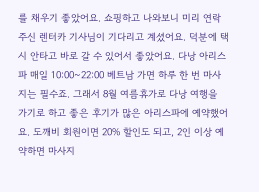를 채우기 좋았어요. 쇼핑하고 나와보니 미리 연락주신 렌터카 기사님이 기다리고 계셨어요. 덕분에 택시 안타고 바로 갈 수 있어서 좋았어요. 다낭 아리스파 매일 10:00~22:00 베트남 가면 하루 한 번 마사지는 필수죠. 그래서 8월 여름휴가로 다낭 여행을 가기로 하고 좋은 후기가 많은 아리스파에 예약했어요. 도깨비 회원이면 20% 할인도 되고, 2인 이상 예약하면 마사지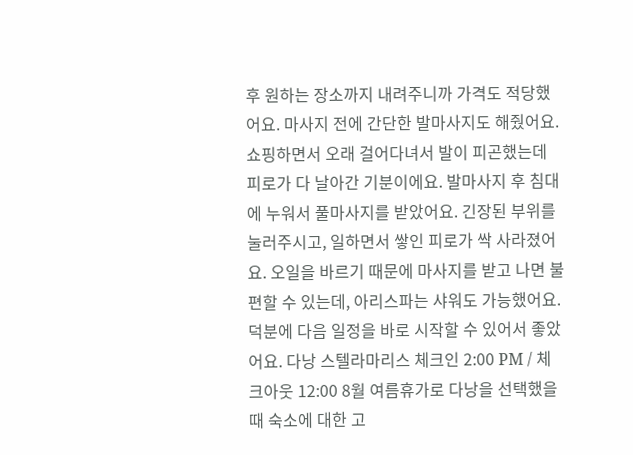후 원하는 장소까지 내려주니까 가격도 적당했어요. 마사지 전에 간단한 발마사지도 해줬어요. 쇼핑하면서 오래 걸어다녀서 발이 피곤했는데 피로가 다 날아간 기분이에요. 발마사지 후 침대에 누워서 풀마사지를 받았어요. 긴장된 부위를 눌러주시고, 일하면서 쌓인 피로가 싹 사라졌어요. 오일을 바르기 때문에 마사지를 받고 나면 불편할 수 있는데, 아리스파는 샤워도 가능했어요. 덕분에 다음 일정을 바로 시작할 수 있어서 좋았어요. 다낭 스텔라마리스 체크인 2:00 PM / 체크아웃 12:00 8월 여름휴가로 다낭을 선택했을 때 숙소에 대한 고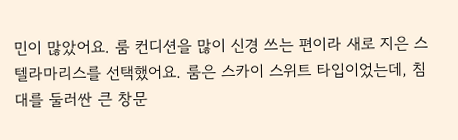민이 많았어요. 룸 컨디션을 많이 신경 쓰는 편이라 새로 지은 스텔라마리스를 선택했어요. 룸은 스카이 스위트 타입이었는데, 침대를 둘러싼 큰 창문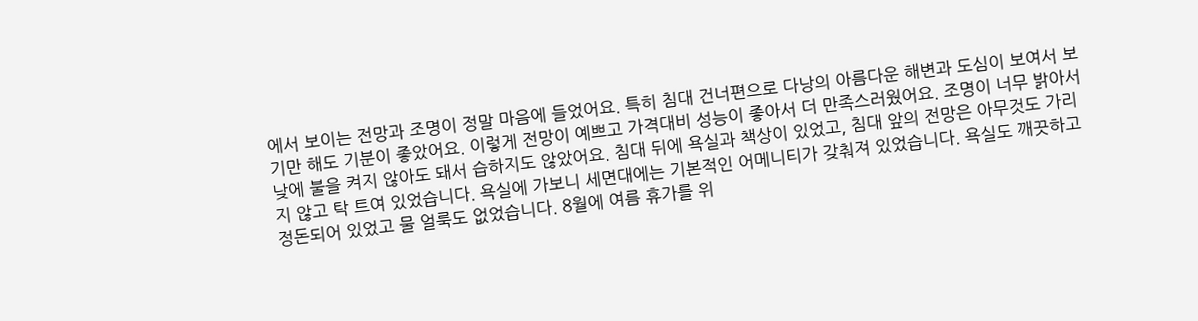에서 보이는 전망과 조명이 정말 마음에 들었어요. 특히 침대 건너편으로 다낭의 아름다운 해변과 도심이 보여서 보기만 해도 기분이 좋았어요. 이렇게 전망이 예쁘고 가격대비 성능이 좋아서 더 만족스러웠어요. 조명이 너무 밝아서 낮에 불을 켜지 않아도 돼서 습하지도 않았어요. 침대 뒤에 욕실과 책상이 있었고, 침대 앞의 전망은 아무것도 가리지 않고 탁 트여 있었습니다. 욕실에 가보니 세면대에는 기본적인 어메니티가 갖춰져 있었습니다. 욕실도 깨끗하고 정돈되어 있었고 물 얼룩도 없었습니다. 8월에 여름 휴가를 위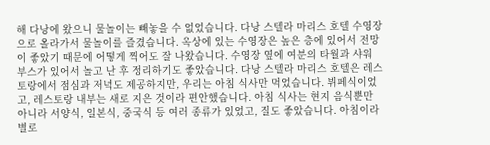해 다낭에 왔으니 물놀이는 빼놓을 수 없었습니다. 다낭 스텔라 마리스 호텔 수영장으로 올라가서 물놀이를 즐겼습니다. 옥상에 있는 수영장은 높은 층에 있어서 전망이 좋았기 때문에 어떻게 찍어도 잘 나왔습니다. 수영장 옆에 여분의 타월과 샤워 부스가 있어서 놀고 난 후 정리하기도 좋았습니다. 다낭 스텔라 마리스 호텔은 레스토랑에서 점심과 저녁도 제공하지만, 우리는 아침 식사만 먹었습니다. 뷔페식이었고, 레스토랑 내부는 새로 지은 것이라 편안했습니다. 아침 식사는 현지 음식뿐만 아니라 서양식, 일본식, 중국식 등 여러 종류가 있었고, 질도 좋았습니다. 아침이라 별로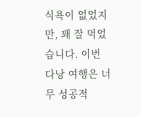식욕이 없었지만, 꽤 잘 먹었습니다. 이번 다낭 여행은 너무 성공적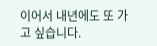이어서 내년에도 또 가고 싶습니다.